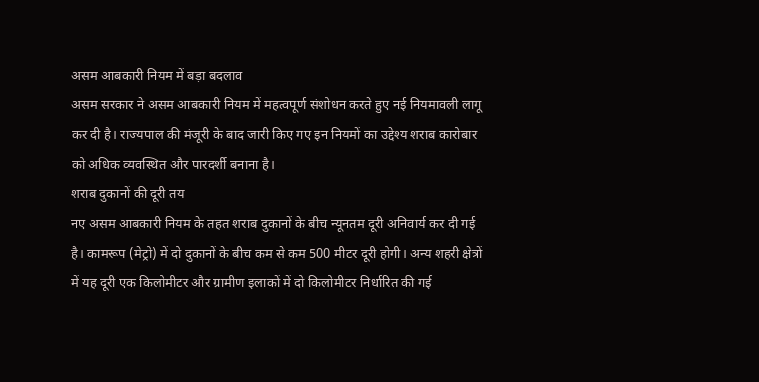असम आबकारी नियम में बड़ा बदलाव
असम सरकार ने असम आबकारी नियम में महत्वपूर्ण संशोधन करते हुए नई नियमावली लागू कर दी है। राज्यपाल की मंजूरी के बाद जारी किए गए इन नियमों का उद्देश्य शराब कारोबार को अधिक व्यवस्थित और पारदर्शी बनाना है।
शराब दुकानों की दूरी तय
नए असम आबकारी नियम के तहत शराब दुकानों के बीच न्यूनतम दूरी अनिवार्य कर दी गई है। कामरूप (मेट्रो) में दो दुकानों के बीच कम से कम 500 मीटर दूरी होगी। अन्य शहरी क्षेत्रों में यह दूरी एक किलोमीटर और ग्रामीण इलाकों में दो किलोमीटर निर्धारित की गई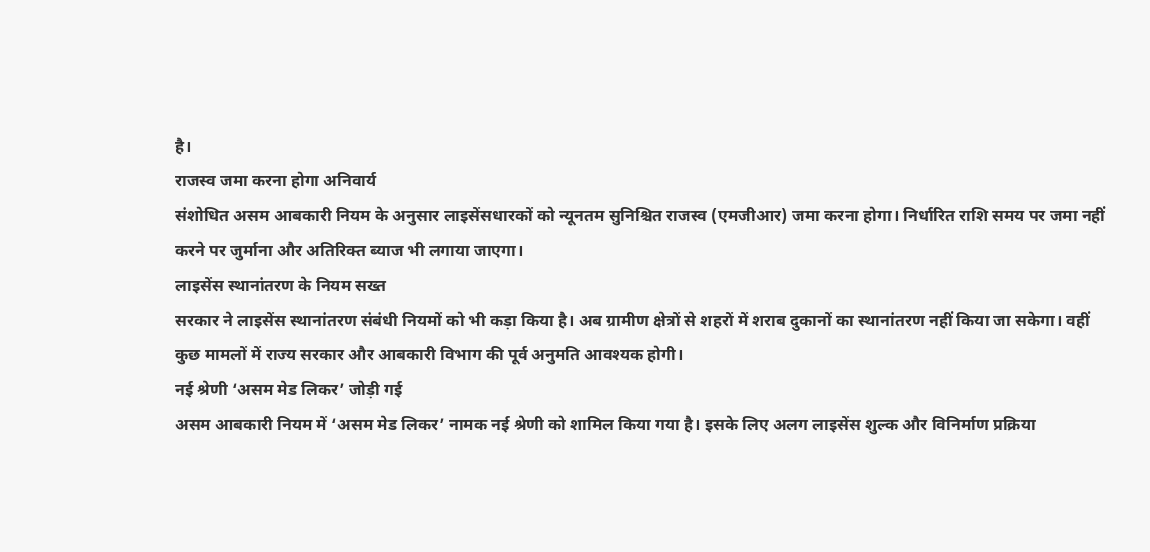है।
राजस्व जमा करना होगा अनिवार्य
संशोधित असम आबकारी नियम के अनुसार लाइसेंसधारकों को न्यूनतम सुनिश्चित राजस्व (एमजीआर) जमा करना होगा। निर्धारित राशि समय पर जमा नहीं करने पर जुर्माना और अतिरिक्त ब्याज भी लगाया जाएगा।
लाइसेंस स्थानांतरण के नियम सख्त
सरकार ने लाइसेंस स्थानांतरण संबंधी नियमों को भी कड़ा किया है। अब ग्रामीण क्षेत्रों से शहरों में शराब दुकानों का स्थानांतरण नहीं किया जा सकेगा। वहीं कुछ मामलों में राज्य सरकार और आबकारी विभाग की पूर्व अनुमति आवश्यक होगी।
नई श्रेणी ‘असम मेड लिकर’ जोड़ी गई
असम आबकारी नियम में ‘असम मेड लिकर’ नामक नई श्रेणी को शामिल किया गया है। इसके लिए अलग लाइसेंस शुल्क और विनिर्माण प्रक्रिया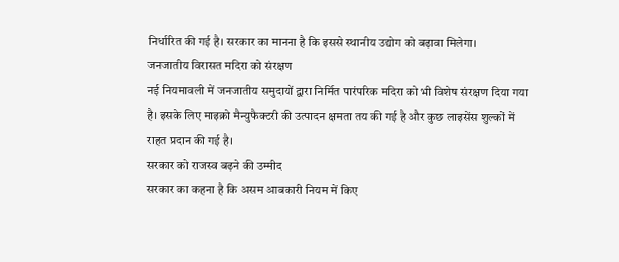निर्धारित की गई है। सरकार का मानना है कि इससे स्थानीय उद्योग को बढ़ावा मिलेगा।
जनजातीय विरासत मदिरा को संरक्षण
नई नियमावली में जनजातीय समुदायों द्वारा निर्मित पारंपरिक मदिरा को भी विशेष संरक्षण दिया गया है। इसके लिए माइक्रो मैन्युफैक्टरी की उत्पादन क्षमता तय की गई है और कुछ लाइसेंस शुल्कों में राहत प्रदान की गई है।
सरकार को राजस्व बढ़ने की उम्मीद
सरकार का कहना है कि असम आबकारी नियम में किए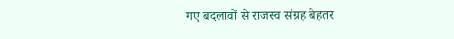गए बदलावों से राजस्व संग्रह बेहतर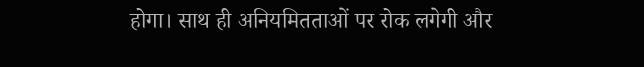होगा। साथ ही अनियमितताओं पर रोक लगेगी और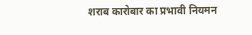शराब कारोबार का प्रभावी नियमन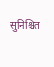सुनिश्चित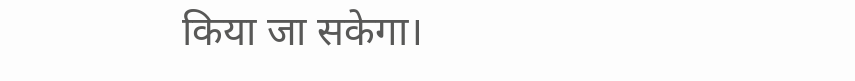किया जा सकेगा।